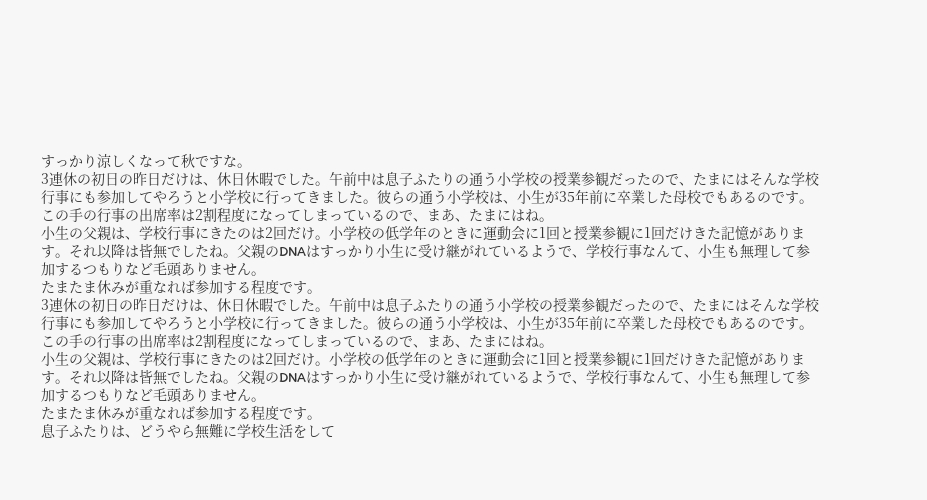すっかり涼しくなって秋ですな。
3連休の初日の昨日だけは、休日休暇でした。午前中は息子ふたりの通う小学校の授業参観だったので、たまにはそんな学校行事にも参加してやろうと小学校に行ってきました。彼らの通う小学校は、小生が35年前に卒業した母校でもあるのです。この手の行事の出席率は2割程度になってしまっているので、まあ、たまにはね。
小生の父親は、学校行事にきたのは2回だけ。小学校の低学年のときに運動会に1回と授業参観に1回だけきた記憶があります。それ以降は皆無でしたね。父親のDNAはすっかり小生に受け継がれているようで、学校行事なんて、小生も無理して参加するつもりなど毛頭ありません。
たまたま休みが重なれば参加する程度です。
3連休の初日の昨日だけは、休日休暇でした。午前中は息子ふたりの通う小学校の授業参観だったので、たまにはそんな学校行事にも参加してやろうと小学校に行ってきました。彼らの通う小学校は、小生が35年前に卒業した母校でもあるのです。この手の行事の出席率は2割程度になってしまっているので、まあ、たまにはね。
小生の父親は、学校行事にきたのは2回だけ。小学校の低学年のときに運動会に1回と授業参観に1回だけきた記憶があります。それ以降は皆無でしたね。父親のDNAはすっかり小生に受け継がれているようで、学校行事なんて、小生も無理して参加するつもりなど毛頭ありません。
たまたま休みが重なれば参加する程度です。
息子ふたりは、どうやら無難に学校生活をして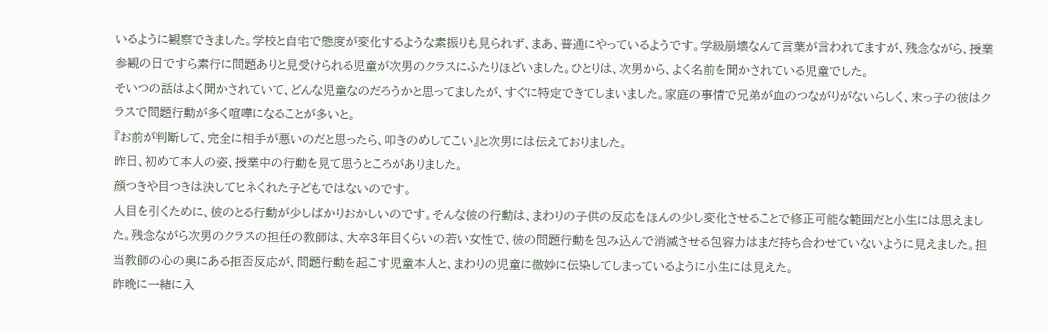いるように観察できました。学校と自宅で態度が変化するような素振りも見られず、まあ、普通にやっているようです。学級崩壊なんて言葉が言われてますが、残念ながら、授業参観の日ですら素行に問題ありと見受けられる児童が次男のクラスにふたりほどいました。ひとりは、次男から、よく名前を聞かされている児童でした。
そいつの話はよく聞かされていて、どんな児童なのだろうかと思ってましたが、すぐに特定できてしまいました。家庭の事情で兄弟が血のつながりがないらしく、末っ子の彼はクラスで問題行動が多く喧嘩になることが多いと。
『お前が判断して、完全に相手が悪いのだと思ったら、叩きのめしてこい』と次男には伝えておりました。
昨日、初めて本人の姿、授業中の行動を見て思うところがありました。
顔つきや目つきは決してヒネくれた子どもではないのです。
人目を引くために、彼のとる行動が少しばかりおかしいのです。そんな彼の行動は、まわりの子供の反応をほんの少し変化させることで修正可能な範囲だと小生には思えました。残念ながら次男のクラスの担任の教師は、大卒3年目くらいの若い女性で、彼の問題行動を包み込んで消滅させる包容力はまだ持ち合わせていないように見えました。担当教師の心の奥にある拒否反応が、問題行動を起こす児童本人と、まわりの児童に微妙に伝染してしまっているように小生には見えた。
昨晩に一緒に入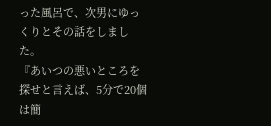った風呂で、次男にゆっくりとその話をしました。
『あいつの悪いところを探せと言えば、5分で20個は簡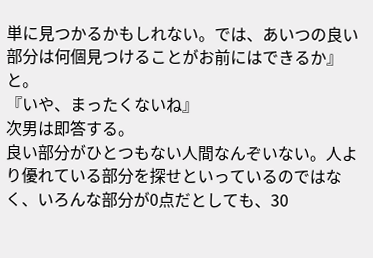単に見つかるかもしれない。では、あいつの良い部分は何個見つけることがお前にはできるか』と。
『いや、まったくないね』
次男は即答する。
良い部分がひとつもない人間なんぞいない。人より優れている部分を探せといっているのではなく、いろんな部分が0点だとしても、30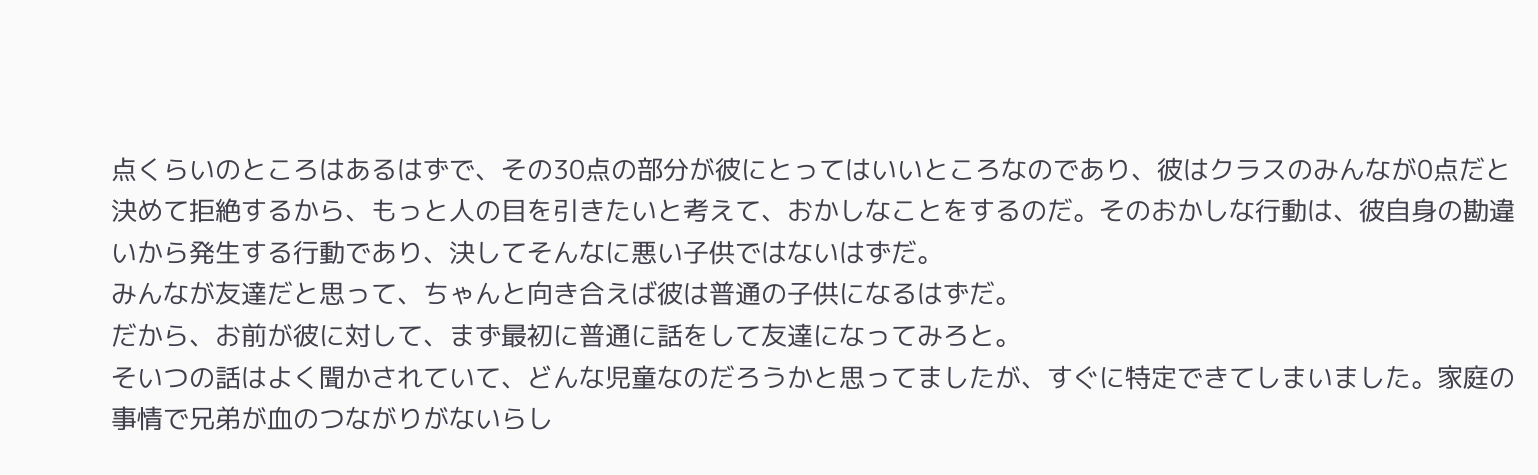点くらいのところはあるはずで、その30点の部分が彼にとってはいいところなのであり、彼はクラスのみんなが0点だと決めて拒絶するから、もっと人の目を引きたいと考えて、おかしなことをするのだ。そのおかしな行動は、彼自身の勘違いから発生する行動であり、決してそんなに悪い子供ではないはずだ。
みんなが友達だと思って、ちゃんと向き合えば彼は普通の子供になるはずだ。
だから、お前が彼に対して、まず最初に普通に話をして友達になってみろと。
そいつの話はよく聞かされていて、どんな児童なのだろうかと思ってましたが、すぐに特定できてしまいました。家庭の事情で兄弟が血のつながりがないらし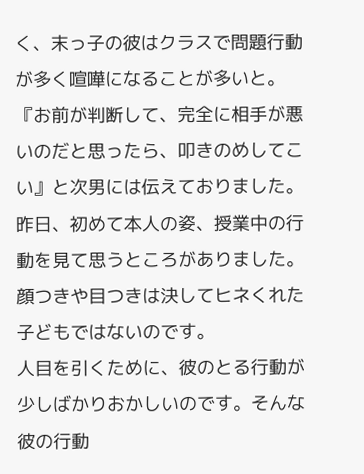く、末っ子の彼はクラスで問題行動が多く喧嘩になることが多いと。
『お前が判断して、完全に相手が悪いのだと思ったら、叩きのめしてこい』と次男には伝えておりました。
昨日、初めて本人の姿、授業中の行動を見て思うところがありました。
顔つきや目つきは決してヒネくれた子どもではないのです。
人目を引くために、彼のとる行動が少しばかりおかしいのです。そんな彼の行動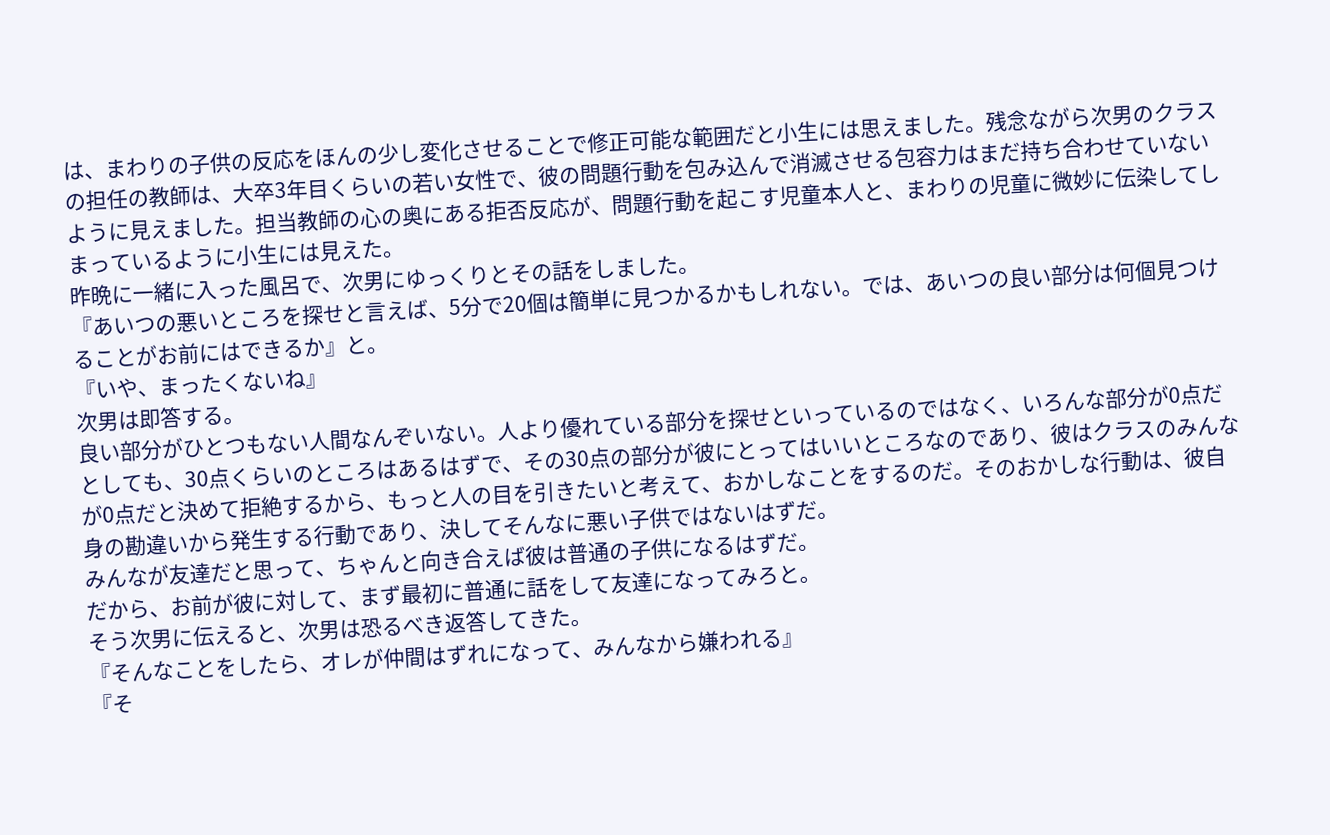は、まわりの子供の反応をほんの少し変化させることで修正可能な範囲だと小生には思えました。残念ながら次男のクラスの担任の教師は、大卒3年目くらいの若い女性で、彼の問題行動を包み込んで消滅させる包容力はまだ持ち合わせていないように見えました。担当教師の心の奥にある拒否反応が、問題行動を起こす児童本人と、まわりの児童に微妙に伝染してしまっているように小生には見えた。
昨晩に一緒に入った風呂で、次男にゆっくりとその話をしました。
『あいつの悪いところを探せと言えば、5分で20個は簡単に見つかるかもしれない。では、あいつの良い部分は何個見つけることがお前にはできるか』と。
『いや、まったくないね』
次男は即答する。
良い部分がひとつもない人間なんぞいない。人より優れている部分を探せといっているのではなく、いろんな部分が0点だとしても、30点くらいのところはあるはずで、その30点の部分が彼にとってはいいところなのであり、彼はクラスのみんなが0点だと決めて拒絶するから、もっと人の目を引きたいと考えて、おかしなことをするのだ。そのおかしな行動は、彼自身の勘違いから発生する行動であり、決してそんなに悪い子供ではないはずだ。
みんなが友達だと思って、ちゃんと向き合えば彼は普通の子供になるはずだ。
だから、お前が彼に対して、まず最初に普通に話をして友達になってみろと。
そう次男に伝えると、次男は恐るべき返答してきた。
『そんなことをしたら、オレが仲間はずれになって、みんなから嫌われる』
『そ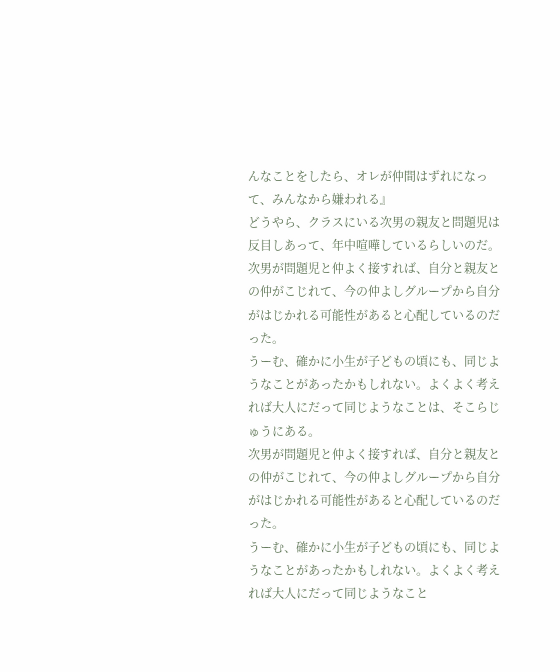んなことをしたら、オレが仲間はずれになって、みんなから嫌われる』
どうやら、クラスにいる次男の親友と問題児は反目しあって、年中喧嘩しているらしいのだ。
次男が問題児と仲よく接すれば、自分と親友との仲がこじれて、今の仲よしグループから自分がはじかれる可能性があると心配しているのだった。
うーむ、確かに小生が子どもの頃にも、同じようなことがあったかもしれない。よくよく考えれば大人にだって同じようなことは、そこらじゅうにある。
次男が問題児と仲よく接すれば、自分と親友との仲がこじれて、今の仲よしグループから自分がはじかれる可能性があると心配しているのだった。
うーむ、確かに小生が子どもの頃にも、同じようなことがあったかもしれない。よくよく考えれば大人にだって同じようなこと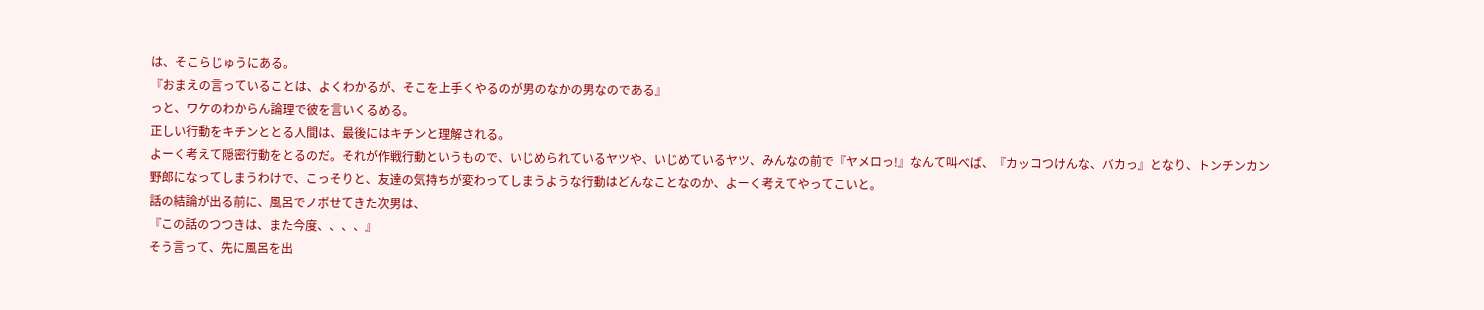は、そこらじゅうにある。
『おまえの言っていることは、よくわかるが、そこを上手くやるのが男のなかの男なのである』
っと、ワケのわからん論理で彼を言いくるめる。
正しい行動をキチンととる人間は、最後にはキチンと理解される。
よーく考えて隠密行動をとるのだ。それが作戦行動というもので、いじめられているヤツや、いじめているヤツ、みんなの前で『ヤメロっ!』なんて叫べば、『カッコつけんな、バカっ』となり、トンチンカン野郎になってしまうわけで、こっそりと、友達の気持ちが変わってしまうような行動はどんなことなのか、よーく考えてやってこいと。
話の結論が出る前に、風呂でノボせてきた次男は、
『この話のつつきは、また今度、、、、』
そう言って、先に風呂を出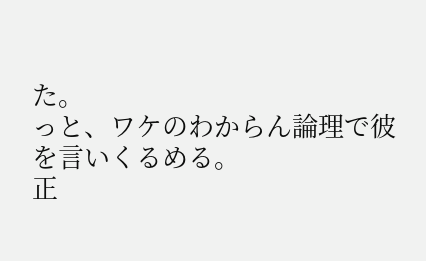た。
っと、ワケのわからん論理で彼を言いくるめる。
正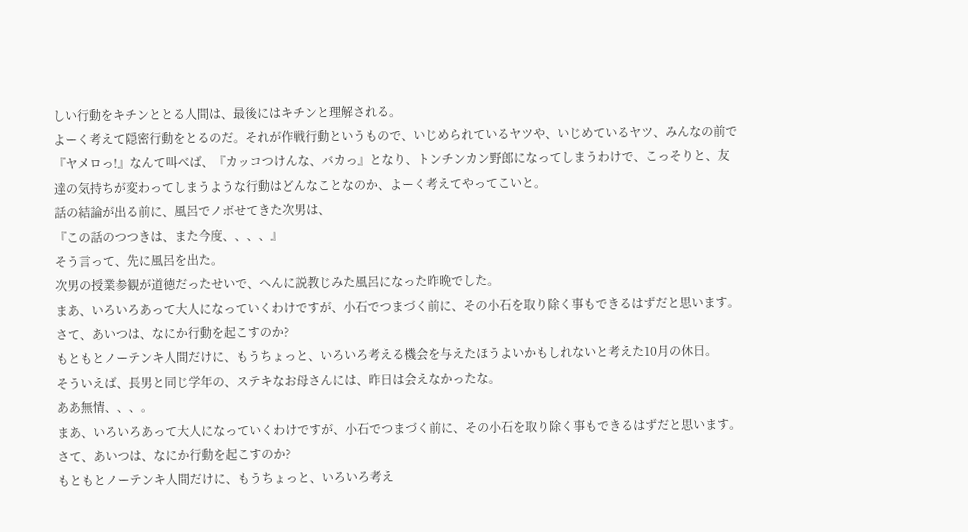しい行動をキチンととる人間は、最後にはキチンと理解される。
よーく考えて隠密行動をとるのだ。それが作戦行動というもので、いじめられているヤツや、いじめているヤツ、みんなの前で『ヤメロっ!』なんて叫べば、『カッコつけんな、バカっ』となり、トンチンカン野郎になってしまうわけで、こっそりと、友達の気持ちが変わってしまうような行動はどんなことなのか、よーく考えてやってこいと。
話の結論が出る前に、風呂でノボせてきた次男は、
『この話のつつきは、また今度、、、、』
そう言って、先に風呂を出た。
次男の授業参観が道徳だったせいで、へんに説教じみた風呂になった昨晩でした。
まあ、いろいろあって大人になっていくわけですが、小石でつまづく前に、その小石を取り除く事もできるはずだと思います。
さて、あいつは、なにか行動を起こすのか?
もともとノーテンキ人間だけに、もうちょっと、いろいろ考える機会を与えたほうよいかもしれないと考えた10月の休日。
そういえば、長男と同じ学年の、ステキなお母さんには、昨日は会えなかったな。
ああ無情、、、。
まあ、いろいろあって大人になっていくわけですが、小石でつまづく前に、その小石を取り除く事もできるはずだと思います。
さて、あいつは、なにか行動を起こすのか?
もともとノーテンキ人間だけに、もうちょっと、いろいろ考え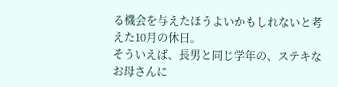る機会を与えたほうよいかもしれないと考えた10月の休日。
そういえば、長男と同じ学年の、ステキなお母さんに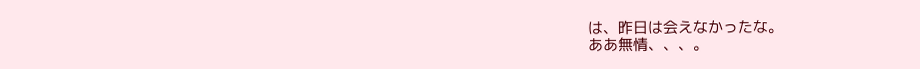は、昨日は会えなかったな。
ああ無情、、、。